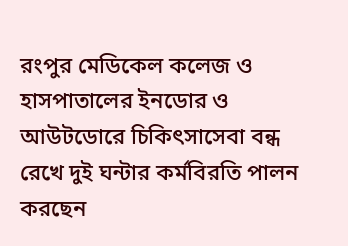রংপুর মেডিকেল কলেজ ও হাসপাতালের ইনডোর ও আউটডোরে চিকিৎসাসেবা বন্ধ রেখে দুই ঘন্টার কর্মবিরতি পালন করছেন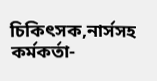চিকিৎসক,নার্সসহ কর্মকর্তা-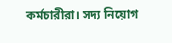কর্মচারীরা। সদ্য নিয়োগ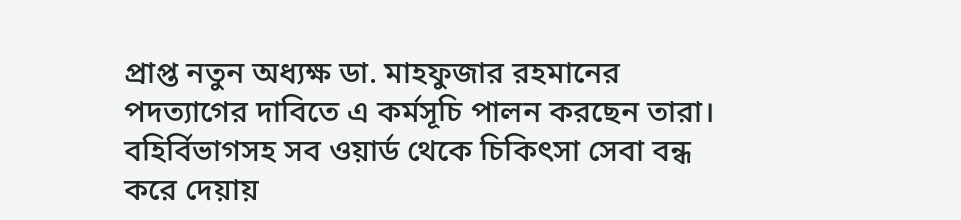প্রাপ্ত নতুন অধ্যক্ষ ডা. মাহফুজার রহমানের পদত্যাগের দাবিতে এ কর্মসূচি পালন করছেন তারা। বহির্বিভাগসহ সব ওয়ার্ড থেকে চিকিৎসা সেবা বন্ধ করে দেয়ায়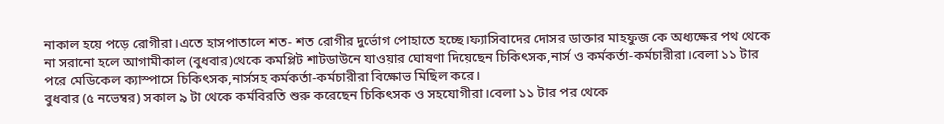নাকাল হয়ে পড়ে রোগীরা।এতে হাসপাতালে শত- শত রোগীর দুর্ভোগ পোহাতে হচ্ছে।ফ্যাসিবাদের দোসর ডাক্তার মাহফুজ কে অধ্যক্ষের পথ থেকে না সরানো হলে আগামীকাল (বুধবার)থেকে কমপ্লিট শাটডাউনে যাওয়ার ঘোষণা দিয়েছেন চিকিৎসক,নার্স ও কর্মকর্তা-কর্মচারীরা।বেলা ১১ টার পরে মেডিকেল ক্যাস্পাসে চিকিৎসক,নার্সসহ কর্মকর্তা-কর্মচারীরা বিক্ষোভ মিছিল করে।
বুধবার (৫ নভেম্বর) সকাল ৯ টা থেকে কর্মবিরতি শুরু করেছেন চিকিৎসক ও সহযোগীরা।বেলা ১১ টার পর থেকে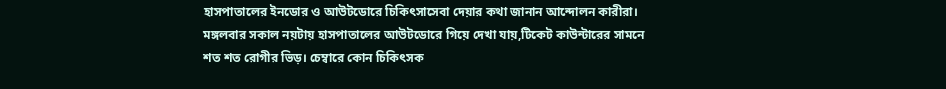হাসপাতালের ইনডোর ও আউটডোরে চিকিৎসাসেবা দেয়ার কথা জানান আন্দোলন কারীরা।
মঙ্গলবার সকাল নয়টায় হাসপাতালের আউটডোরে গিয়ে দেখা যায়,টিকেট কাউন্টারের সামনে শত শত রোগীর ভিড়। চেম্বারে কোন চিকিৎসক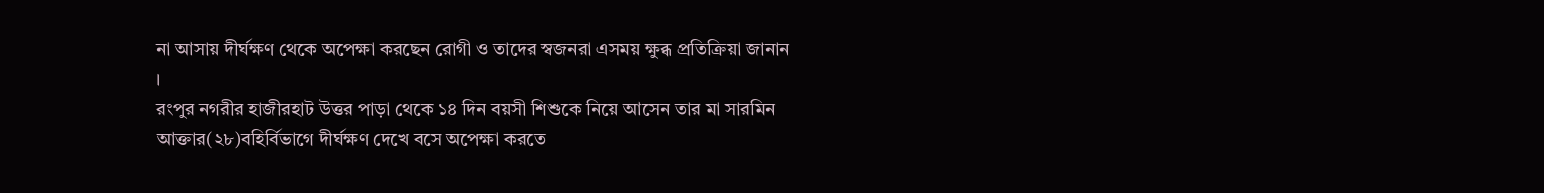না আসায় দীর্ঘক্ষণ থেকে অপেক্ষা করছেন রোগী ও তাদের স্বজনরা এসময় ক্ষুব্ধ প্রতিক্রিয়া জানান ।
রংপুর নগরীর হাজীরহাট উত্তর পাড়া থেকে ১৪ দিন বয়সী শিশুকে নিয়ে আসেন তার মা সারমিন আক্তার(২৮)বহির্বিভাগে দীর্ঘক্ষণ দেখে বসে অপেক্ষা করতে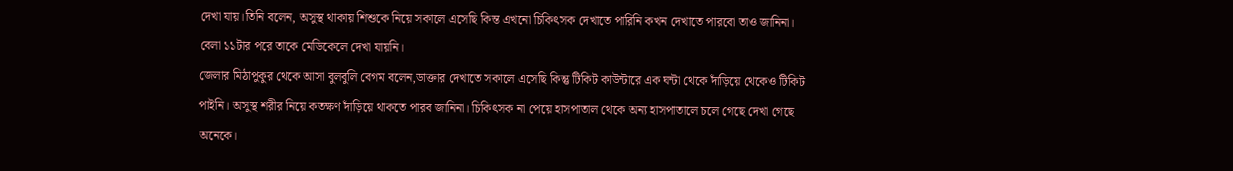দেখা যায়।তিনি বলেন, অসুস্থ থাকায় শিশুকে নিয়ে সকালে এসেছি কিন্ত এখনো চিকিৎসক দেখাতে পারিনি কখন দেখাতে পারবো তাও জানিনা। বেলা ১১টার পরে তাকে মেডিকেলে দেখা যায়নি।
জেলার মিঠাপুকুর থেকে আসা বুলবুলি বেগম বলেন,ডাক্তার দেখাতে সকালে এসেছি কিন্তু টিকিট কাউন্টারে এক ঘন্টা থেকে দাঁড়িয়ে থেকেও টিকিট পাইনি। অসুস্থ শরীর নিয়ে কতক্ষণ দাঁড়িয়ে থাকতে পারব জানিনা। চিকিৎসক না পেয়ে হাসপাতাল থেকে অন্য হাসপাতালে চলে গেছে দেখা গেছে অনেকে।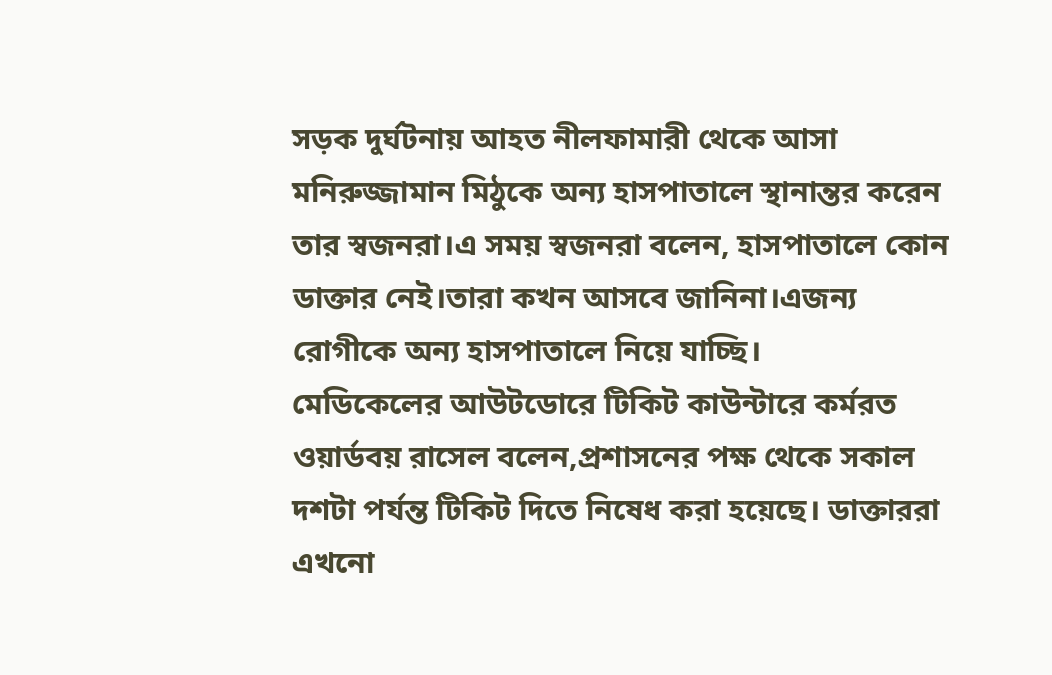সড়ক দুর্ঘটনায় আহত নীলফামারী থেকে আসা মনিরুজ্জামান মিঠুকে অন্য হাসপাতালে স্থানান্তর করেন তার স্বজনরা।এ সময় স্বজনরা বলেন, হাসপাতালে কোন ডাক্তার নেই।তারা কখন আসবে জানিনা।এজন্য রোগীকে অন্য হাসপাতালে নিয়ে যাচ্ছি।
মেডিকেলের আউটডোরে টিকিট কাউন্টারে কর্মরত ওয়ার্ডবয় রাসেল বলেন,প্রশাসনের পক্ষ থেকে সকাল দশটা পর্যন্ত টিকিট দিতে নিষেধ করা হয়েছে। ডাক্তাররা এখনো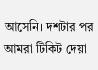আসেনি। দশটার পর আমরা টিকিট দেয়া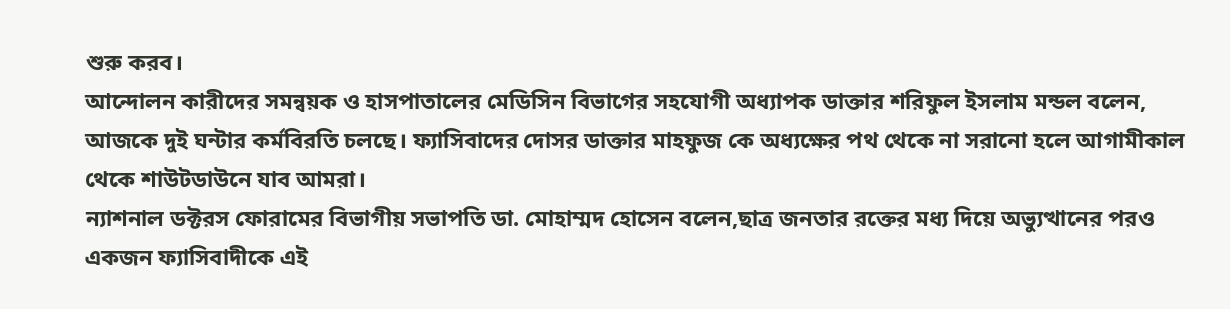শুরু করব।
আন্দোলন কারীদের সমন্বয়ক ও হাসপাতালের মেডিসিন বিভাগের সহযোগী অধ্যাপক ডাক্তার শরিফুল ইসলাম মন্ডল বলেন, আজকে দুই ঘন্টার কর্মবিরতি চলছে। ফ্যাসিবাদের দোসর ডাক্তার মাহফুজ কে অধ্যক্ষের পথ থেকে না সরানো হলে আগামীকাল থেকে শাউটডাউনে যাব আমরা।
ন্যাশনাল ডক্টরস ফোরামের বিভাগীয় সভাপতি ডা. মোহাম্মদ হোসেন বলেন,ছাত্র জনতার রক্তের মধ্য দিয়ে অভ্যুত্থানের পরও একজন ফ্যাসিবাদীকে এই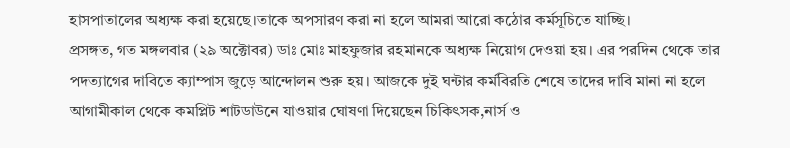হাসপাতালের অধ্যক্ষ করা হয়েছে।তাকে অপসারণ করা না হলে আমরা আরো কঠোর কর্মসূচিতে যাচ্ছি।
প্রসঙ্গত, গত মঙ্গলবার (২৯ অক্টোবর) ডাঃ মোঃ মাহফুজার রহমানকে অধ্যক্ষ নিয়োগ দেওয়া হয়। এর পরদিন থেকে তার পদত্যাগের দাবিতে ক্যাম্পাস জুড়ে আন্দোলন শুরু হয়। আজকে দুই ঘন্টার কর্মবিরতি শেষে তাদের দাবি মানা না হলে আগামীকাল থেকে কমপ্লিট শাটডাউনে যাওয়ার ঘোষণা দিয়েছেন চিকিৎসক,নার্স ও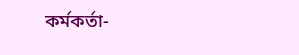কর্মকর্তা-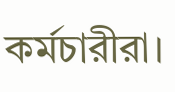কর্মচারীরা।